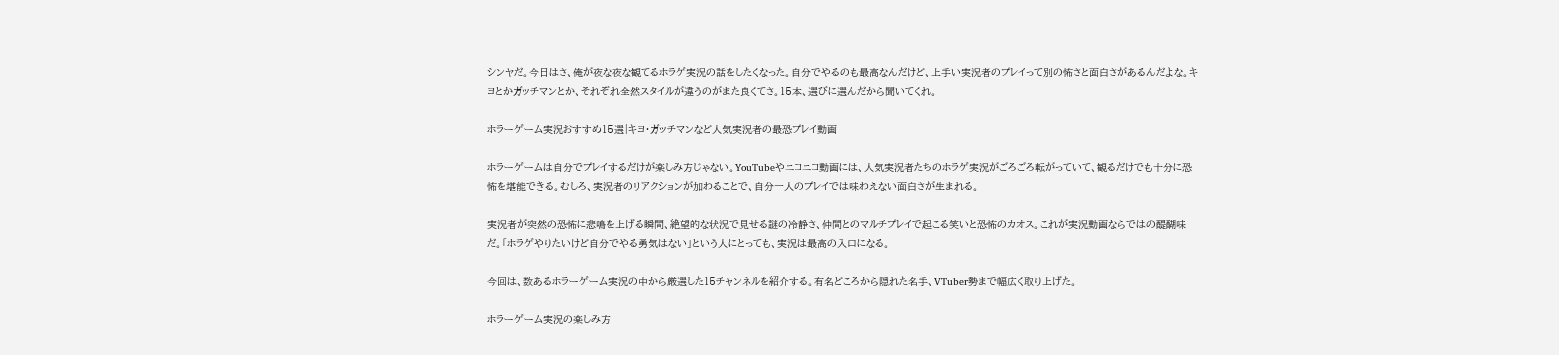シンヤだ。今日はさ、俺が夜な夜な観てるホラゲ実況の話をしたくなった。自分でやるのも最高なんだけど、上手い実況者のプレイって別の怖さと面白さがあるんだよな。キヨとかガッチマンとか、それぞれ全然スタイルが違うのがまた良くてさ。15本、選びに選んだから聞いてくれ。

ホラーゲーム実況おすすめ15選|キヨ・ガッチマンなど人気実況者の最恐プレイ動画

ホラーゲームは自分でプレイするだけが楽しみ方じゃない。YouTubeやニコニコ動画には、人気実況者たちのホラゲ実況がごろごろ転がっていて、観るだけでも十分に恐怖を堪能できる。むしろ、実況者のリアクションが加わることで、自分一人のプレイでは味わえない面白さが生まれる。

実況者が突然の恐怖に悲鳴を上げる瞬間、絶望的な状況で見せる謎の冷静さ、仲間とのマルチプレイで起こる笑いと恐怖のカオス。これが実況動画ならではの醍醐味だ。「ホラゲやりたいけど自分でやる勇気はない」という人にとっても、実況は最高の入口になる。

今回は、数あるホラーゲーム実況の中から厳選した15チャンネルを紹介する。有名どころから隠れた名手、VTuber勢まで幅広く取り上げた。

ホラーゲーム実況の楽しみ方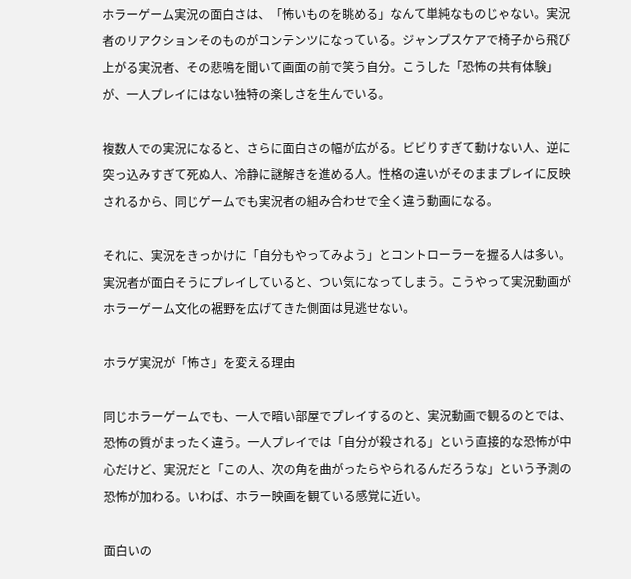ホラーゲーム実況の面白さは、「怖いものを眺める」なんて単純なものじゃない。実況者のリアクションそのものがコンテンツになっている。ジャンプスケアで椅子から飛び上がる実況者、その悲鳴を聞いて画面の前で笑う自分。こうした「恐怖の共有体験」が、一人プレイにはない独特の楽しさを生んでいる。

複数人での実況になると、さらに面白さの幅が広がる。ビビりすぎて動けない人、逆に突っ込みすぎて死ぬ人、冷静に謎解きを進める人。性格の違いがそのままプレイに反映されるから、同じゲームでも実況者の組み合わせで全く違う動画になる。

それに、実況をきっかけに「自分もやってみよう」とコントローラーを握る人は多い。実況者が面白そうにプレイしていると、つい気になってしまう。こうやって実況動画がホラーゲーム文化の裾野を広げてきた側面は見逃せない。

ホラゲ実況が「怖さ」を変える理由

同じホラーゲームでも、一人で暗い部屋でプレイするのと、実況動画で観るのとでは、恐怖の質がまったく違う。一人プレイでは「自分が殺される」という直接的な恐怖が中心だけど、実況だと「この人、次の角を曲がったらやられるんだろうな」という予測の恐怖が加わる。いわば、ホラー映画を観ている感覚に近い。

面白いの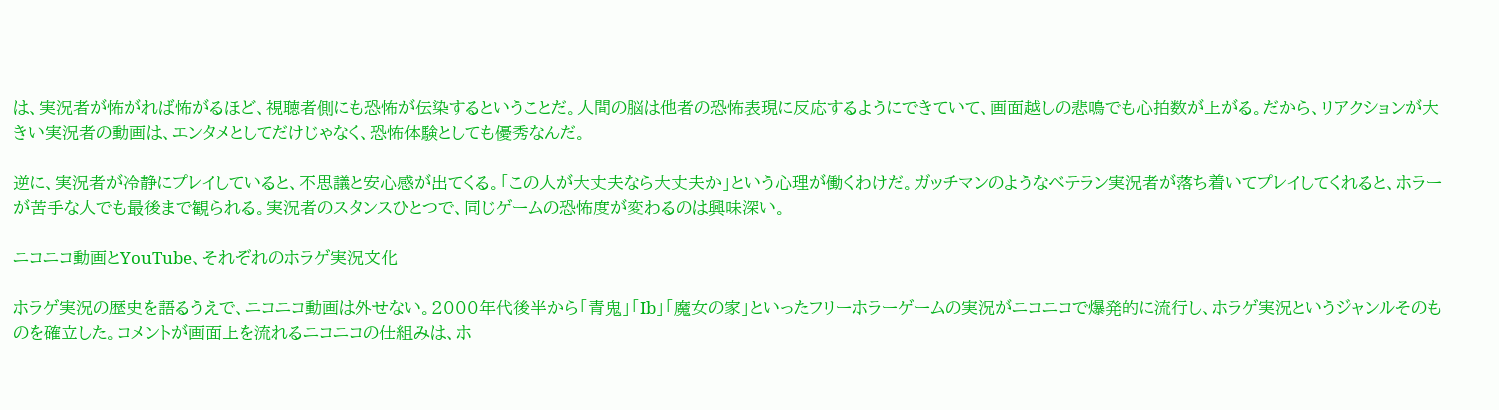は、実況者が怖がれば怖がるほど、視聴者側にも恐怖が伝染するということだ。人間の脳は他者の恐怖表現に反応するようにできていて、画面越しの悲鳴でも心拍数が上がる。だから、リアクションが大きい実況者の動画は、エンタメとしてだけじゃなく、恐怖体験としても優秀なんだ。

逆に、実況者が冷静にプレイしていると、不思議と安心感が出てくる。「この人が大丈夫なら大丈夫か」という心理が働くわけだ。ガッチマンのようなベテラン実況者が落ち着いてプレイしてくれると、ホラーが苦手な人でも最後まで観られる。実況者のスタンスひとつで、同じゲームの恐怖度が変わるのは興味深い。

ニコニコ動画とYouTube、それぞれのホラゲ実況文化

ホラゲ実況の歴史を語るうえで、ニコニコ動画は外せない。2000年代後半から「青鬼」「Ib」「魔女の家」といったフリーホラーゲームの実況がニコニコで爆発的に流行し、ホラゲ実況というジャンルそのものを確立した。コメントが画面上を流れるニコニコの仕組みは、ホ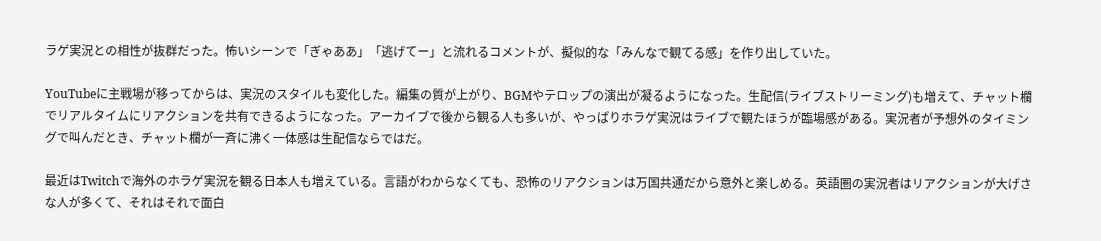ラゲ実況との相性が抜群だった。怖いシーンで「ぎゃああ」「逃げてー」と流れるコメントが、擬似的な「みんなで観てる感」を作り出していた。

YouTubeに主戦場が移ってからは、実況のスタイルも変化した。編集の質が上がり、BGMやテロップの演出が凝るようになった。生配信(ライブストリーミング)も増えて、チャット欄でリアルタイムにリアクションを共有できるようになった。アーカイブで後から観る人も多いが、やっぱりホラゲ実況はライブで観たほうが臨場感がある。実況者が予想外のタイミングで叫んだとき、チャット欄が一斉に沸く一体感は生配信ならではだ。

最近はTwitchで海外のホラゲ実況を観る日本人も増えている。言語がわからなくても、恐怖のリアクションは万国共通だから意外と楽しめる。英語圏の実況者はリアクションが大げさな人が多くて、それはそれで面白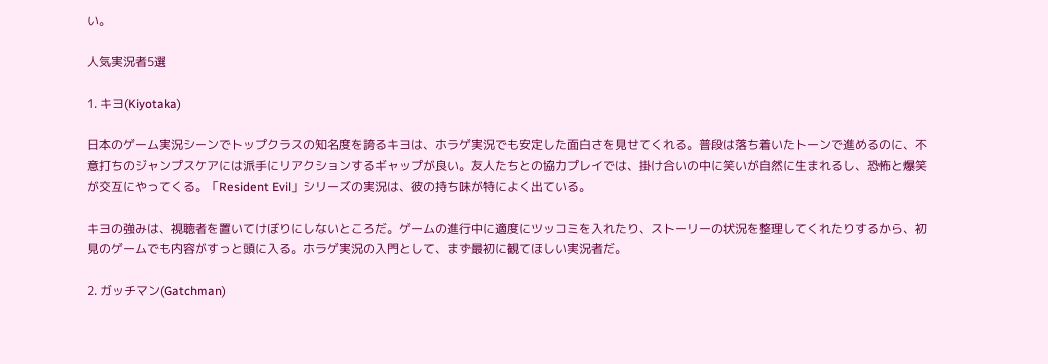い。

人気実況者5選

1. キヨ(Kiyotaka)

日本のゲーム実況シーンでトップクラスの知名度を誇るキヨは、ホラゲ実況でも安定した面白さを見せてくれる。普段は落ち着いたトーンで進めるのに、不意打ちのジャンプスケアには派手にリアクションするギャップが良い。友人たちとの協力プレイでは、掛け合いの中に笑いが自然に生まれるし、恐怖と爆笑が交互にやってくる。「Resident Evil」シリーズの実況は、彼の持ち味が特によく出ている。

キヨの強みは、視聴者を置いてけぼりにしないところだ。ゲームの進行中に適度にツッコミを入れたり、ストーリーの状況を整理してくれたりするから、初見のゲームでも内容がすっと頭に入る。ホラゲ実況の入門として、まず最初に観てほしい実況者だ。

2. ガッチマン(Gatchman)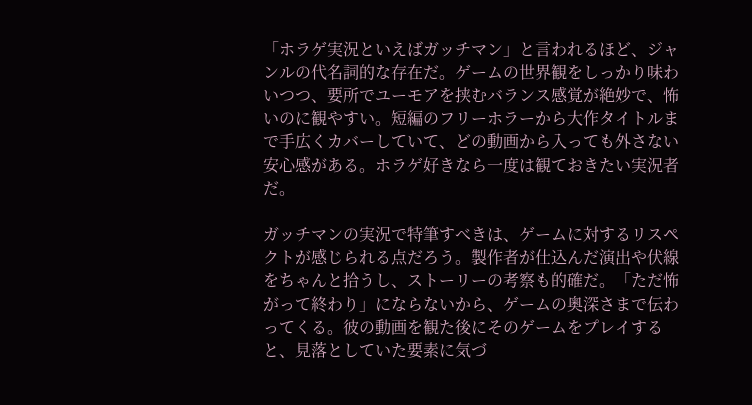「ホラゲ実況といえばガッチマン」と言われるほど、ジャンルの代名詞的な存在だ。ゲームの世界観をしっかり味わいつつ、要所でユーモアを挟むバランス感覚が絶妙で、怖いのに観やすい。短編のフリーホラーから大作タイトルまで手広くカバーしていて、どの動画から入っても外さない安心感がある。ホラゲ好きなら一度は観ておきたい実況者だ。

ガッチマンの実況で特筆すべきは、ゲームに対するリスペクトが感じられる点だろう。製作者が仕込んだ演出や伏線をちゃんと拾うし、ストーリーの考察も的確だ。「ただ怖がって終わり」にならないから、ゲームの奥深さまで伝わってくる。彼の動画を観た後にそのゲームをプレイすると、見落としていた要素に気づ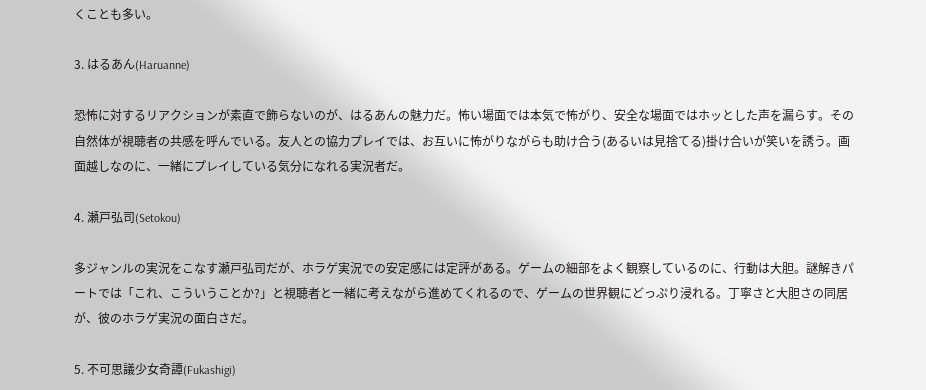くことも多い。

3. はるあん(Haruanne)

恐怖に対するリアクションが素直で飾らないのが、はるあんの魅力だ。怖い場面では本気で怖がり、安全な場面ではホッとした声を漏らす。その自然体が視聴者の共感を呼んでいる。友人との協力プレイでは、お互いに怖がりながらも助け合う(あるいは見捨てる)掛け合いが笑いを誘う。画面越しなのに、一緒にプレイしている気分になれる実況者だ。

4. 瀬戸弘司(Setokou)

多ジャンルの実況をこなす瀬戸弘司だが、ホラゲ実況での安定感には定評がある。ゲームの細部をよく観察しているのに、行動は大胆。謎解きパートでは「これ、こういうことか?」と視聴者と一緒に考えながら進めてくれるので、ゲームの世界観にどっぷり浸れる。丁寧さと大胆さの同居が、彼のホラゲ実況の面白さだ。

5. 不可思議少女奇譚(Fukashigi)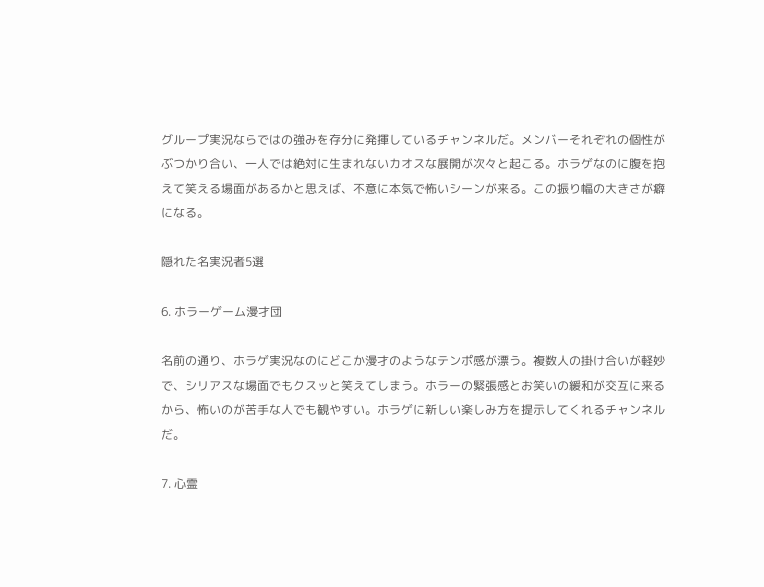グループ実況ならではの強みを存分に発揮しているチャンネルだ。メンバーそれぞれの個性がぶつかり合い、一人では絶対に生まれないカオスな展開が次々と起こる。ホラゲなのに腹を抱えて笑える場面があるかと思えば、不意に本気で怖いシーンが来る。この振り幅の大きさが癖になる。

隠れた名実況者5選

6. ホラーゲーム漫才団

名前の通り、ホラゲ実況なのにどこか漫才のようなテンポ感が漂う。複数人の掛け合いが軽妙で、シリアスな場面でもクスッと笑えてしまう。ホラーの緊張感とお笑いの緩和が交互に来るから、怖いのが苦手な人でも観やすい。ホラゲに新しい楽しみ方を提示してくれるチャンネルだ。

7. 心霊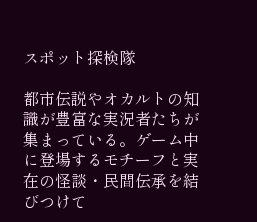スポット探検隊

都市伝説やオカルトの知識が豊富な実況者たちが集まっている。ゲーム中に登場するモチーフと実在の怪談・民間伝承を結びつけて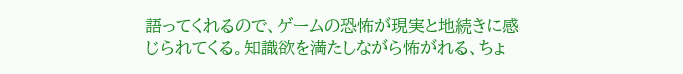語ってくれるので、ゲームの恐怖が現実と地続きに感じられてくる。知識欲を満たしながら怖がれる、ちょ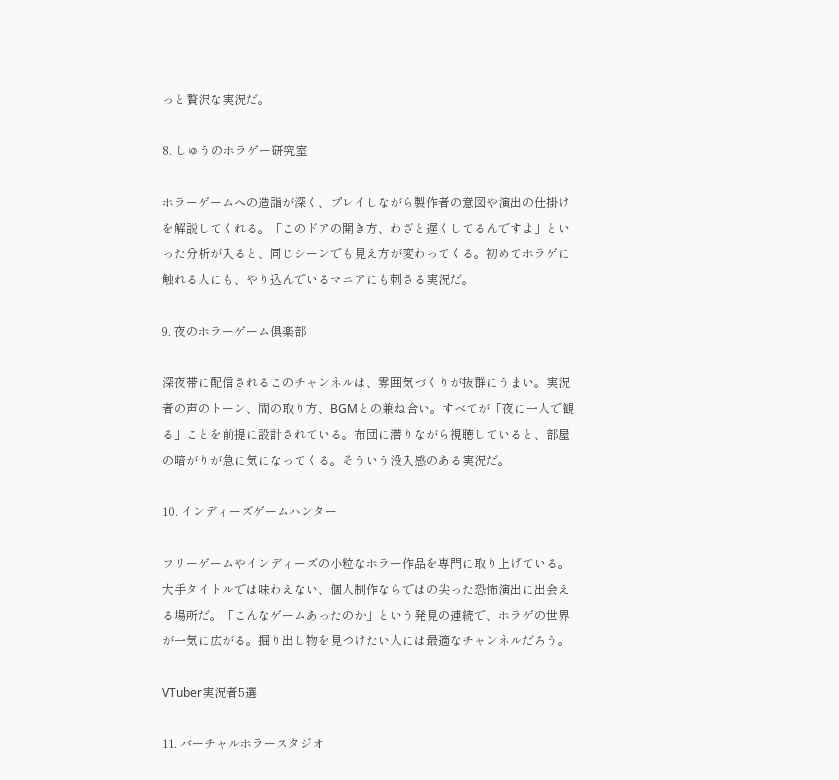っと贅沢な実況だ。

8. しゅうのホラゲー研究室

ホラーゲームへの造詣が深く、プレイしながら製作者の意図や演出の仕掛けを解説してくれる。「このドアの開き方、わざと遅くしてるんですよ」といった分析が入ると、同じシーンでも見え方が変わってくる。初めてホラゲに触れる人にも、やり込んでいるマニアにも刺さる実況だ。

9. 夜のホラーゲーム倶楽部

深夜帯に配信されるこのチャンネルは、雰囲気づくりが抜群にうまい。実況者の声のトーン、間の取り方、BGMとの兼ね合い。すべてが「夜に一人で観る」ことを前提に設計されている。布団に潜りながら視聴していると、部屋の暗がりが急に気になってくる。そういう没入感のある実況だ。

10. インディーズゲームハンター

フリーゲームやインディーズの小粒なホラー作品を専門に取り上げている。大手タイトルでは味わえない、個人制作ならではの尖った恐怖演出に出会える場所だ。「こんなゲームあったのか」という発見の連続で、ホラゲの世界が一気に広がる。掘り出し物を見つけたい人には最適なチャンネルだろう。

VTuber実況者5選

11. バーチャルホラースタジオ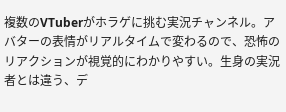複数のVTuberがホラゲに挑む実況チャンネル。アバターの表情がリアルタイムで変わるので、恐怖のリアクションが視覚的にわかりやすい。生身の実況者とは違う、デ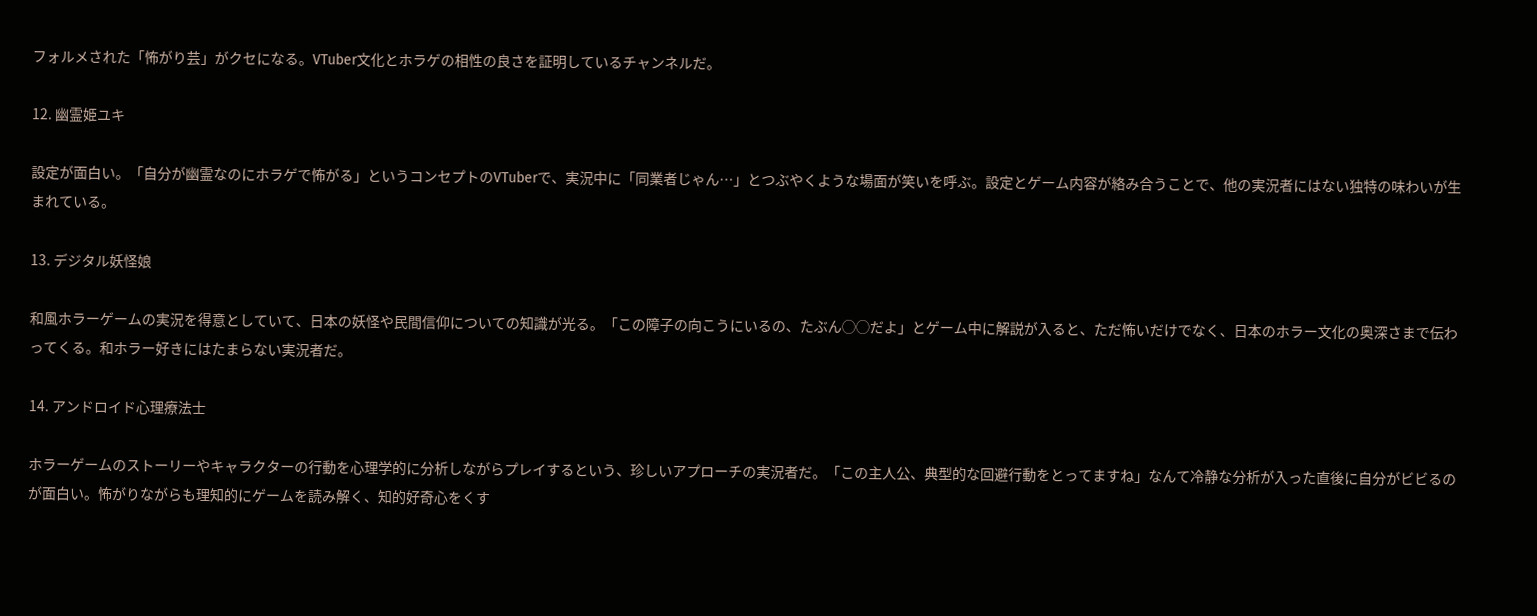フォルメされた「怖がり芸」がクセになる。VTuber文化とホラゲの相性の良さを証明しているチャンネルだ。

12. 幽霊姫ユキ

設定が面白い。「自分が幽霊なのにホラゲで怖がる」というコンセプトのVTuberで、実況中に「同業者じゃん…」とつぶやくような場面が笑いを呼ぶ。設定とゲーム内容が絡み合うことで、他の実況者にはない独特の味わいが生まれている。

13. デジタル妖怪娘

和風ホラーゲームの実況を得意としていて、日本の妖怪や民間信仰についての知識が光る。「この障子の向こうにいるの、たぶん◯◯だよ」とゲーム中に解説が入ると、ただ怖いだけでなく、日本のホラー文化の奥深さまで伝わってくる。和ホラー好きにはたまらない実況者だ。

14. アンドロイド心理療法士

ホラーゲームのストーリーやキャラクターの行動を心理学的に分析しながらプレイするという、珍しいアプローチの実況者だ。「この主人公、典型的な回避行動をとってますね」なんて冷静な分析が入った直後に自分がビビるのが面白い。怖がりながらも理知的にゲームを読み解く、知的好奇心をくす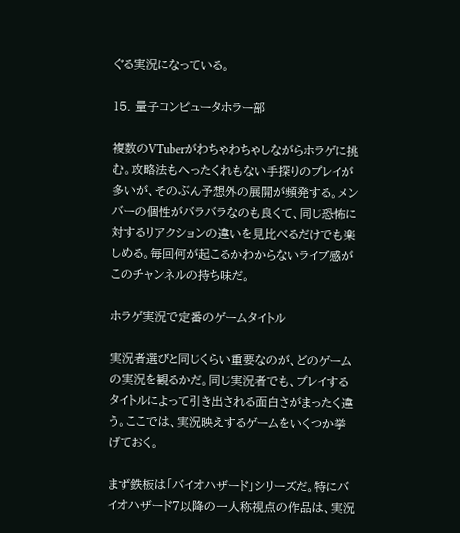ぐる実況になっている。

15. 量子コンピュータホラー部

複数のVTuberがわちゃわちゃしながらホラゲに挑む。攻略法もへったくれもない手探りのプレイが多いが、そのぶん予想外の展開が頻発する。メンバーの個性がバラバラなのも良くて、同じ恐怖に対するリアクションの違いを見比べるだけでも楽しめる。毎回何が起こるかわからないライブ感がこのチャンネルの持ち味だ。

ホラゲ実況で定番のゲームタイトル

実況者選びと同じくらい重要なのが、どのゲームの実況を観るかだ。同じ実況者でも、プレイするタイトルによって引き出される面白さがまったく違う。ここでは、実況映えするゲームをいくつか挙げておく。

まず鉄板は「バイオハザード」シリーズだ。特にバイオハザード7以降の一人称視点の作品は、実況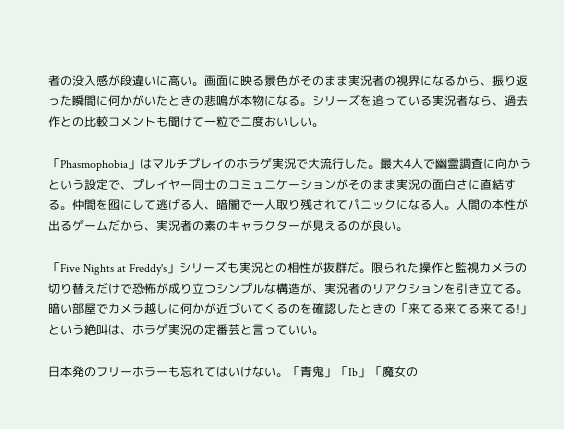者の没入感が段違いに高い。画面に映る景色がそのまま実況者の視界になるから、振り返った瞬間に何かがいたときの悲鳴が本物になる。シリーズを追っている実況者なら、過去作との比較コメントも聞けて一粒で二度おいしい。

「Phasmophobia」はマルチプレイのホラゲ実況で大流行した。最大4人で幽霊調査に向かうという設定で、プレイヤー同士のコミュニケーションがそのまま実況の面白さに直結する。仲間を囮にして逃げる人、暗闇で一人取り残されてパニックになる人。人間の本性が出るゲームだから、実況者の素のキャラクターが見えるのが良い。

「Five Nights at Freddy's」シリーズも実況との相性が抜群だ。限られた操作と監視カメラの切り替えだけで恐怖が成り立つシンプルな構造が、実況者のリアクションを引き立てる。暗い部屋でカメラ越しに何かが近づいてくるのを確認したときの「来てる来てる来てる!」という絶叫は、ホラゲ実況の定番芸と言っていい。

日本発のフリーホラーも忘れてはいけない。「青鬼」「Ib」「魔女の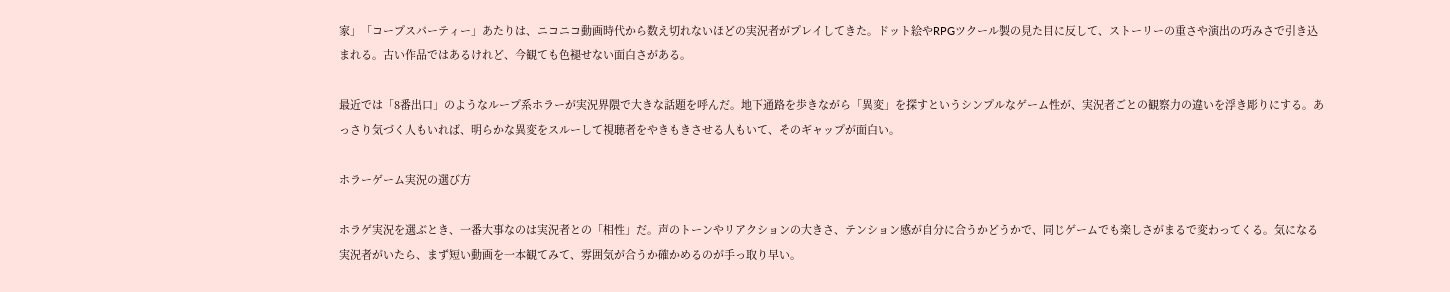家」「コープスパーティー」あたりは、ニコニコ動画時代から数え切れないほどの実況者がプレイしてきた。ドット絵やRPGツクール製の見た目に反して、ストーリーの重さや演出の巧みさで引き込まれる。古い作品ではあるけれど、今観ても色褪せない面白さがある。

最近では「8番出口」のようなループ系ホラーが実況界隈で大きな話題を呼んだ。地下通路を歩きながら「異変」を探すというシンプルなゲーム性が、実況者ごとの観察力の違いを浮き彫りにする。あっさり気づく人もいれば、明らかな異変をスルーして視聴者をやきもきさせる人もいて、そのギャップが面白い。

ホラーゲーム実況の選び方

ホラゲ実況を選ぶとき、一番大事なのは実況者との「相性」だ。声のトーンやリアクションの大きさ、テンション感が自分に合うかどうかで、同じゲームでも楽しさがまるで変わってくる。気になる実況者がいたら、まず短い動画を一本観てみて、雰囲気が合うか確かめるのが手っ取り早い。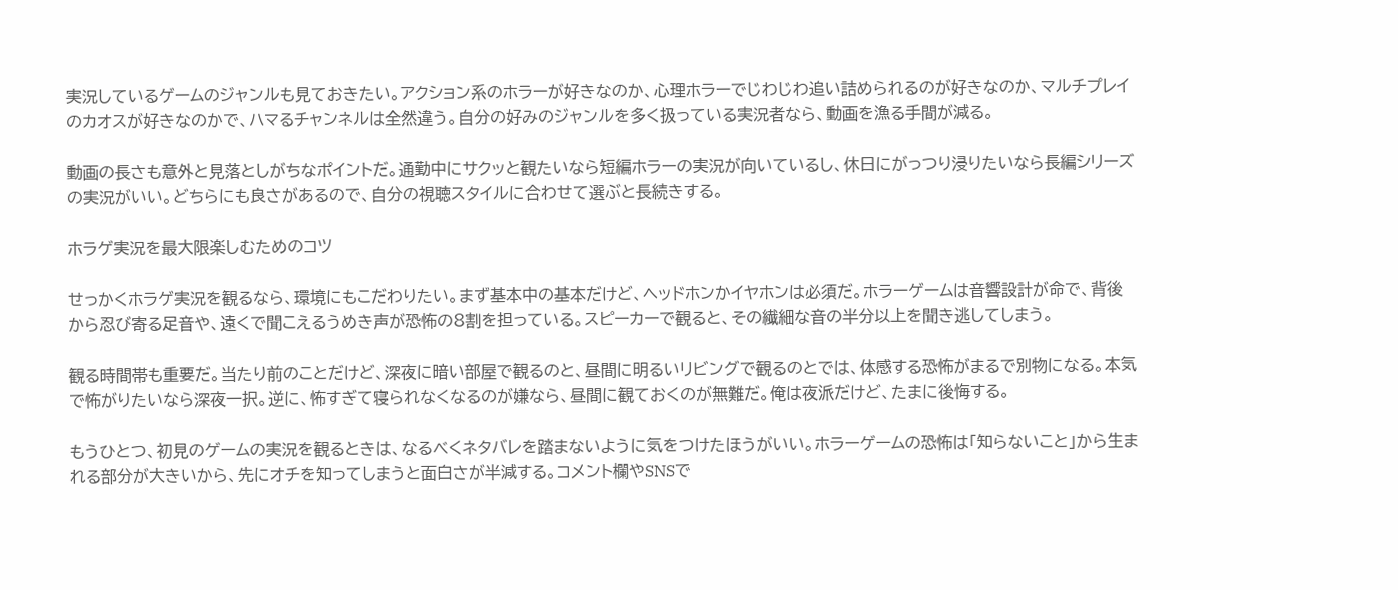実況しているゲームのジャンルも見ておきたい。アクション系のホラーが好きなのか、心理ホラーでじわじわ追い詰められるのが好きなのか、マルチプレイのカオスが好きなのかで、ハマるチャンネルは全然違う。自分の好みのジャンルを多く扱っている実況者なら、動画を漁る手間が減る。

動画の長さも意外と見落としがちなポイントだ。通勤中にサクッと観たいなら短編ホラーの実況が向いているし、休日にがっつり浸りたいなら長編シリーズの実況がいい。どちらにも良さがあるので、自分の視聴スタイルに合わせて選ぶと長続きする。

ホラゲ実況を最大限楽しむためのコツ

せっかくホラゲ実況を観るなら、環境にもこだわりたい。まず基本中の基本だけど、ヘッドホンかイヤホンは必須だ。ホラーゲームは音響設計が命で、背後から忍び寄る足音や、遠くで聞こえるうめき声が恐怖の8割を担っている。スピーカーで観ると、その繊細な音の半分以上を聞き逃してしまう。

観る時間帯も重要だ。当たり前のことだけど、深夜に暗い部屋で観るのと、昼間に明るいリビングで観るのとでは、体感する恐怖がまるで別物になる。本気で怖がりたいなら深夜一択。逆に、怖すぎて寝られなくなるのが嫌なら、昼間に観ておくのが無難だ。俺は夜派だけど、たまに後悔する。

もうひとつ、初見のゲームの実況を観るときは、なるべくネタバレを踏まないように気をつけたほうがいい。ホラーゲームの恐怖は「知らないこと」から生まれる部分が大きいから、先にオチを知ってしまうと面白さが半減する。コメント欄やSNSで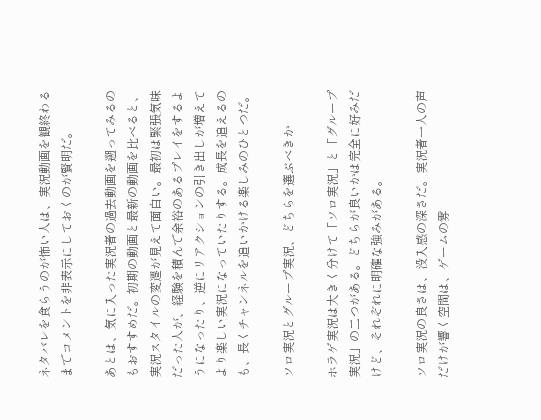ネタバレを食らうのが怖い人は、実況動画を観終わるまでコメントを非表示にしておくのが賢明だ。

あとは、気に入った実況者の過去動画を遡ってみるのもおすすめだ。初期の動画と最新の動画を比べると、実況スタイルの変遷が見えて面白い。最初は緊張気味だった人が、経験を積んで余裕のあるプレイをするようになったり、逆にリアクションの引き出しが増えてより楽しい実況になっていたりする。成長を追えるのも、長くチャンネルを追いかける楽しみのひとつだ。

ソロ実況とグループ実況、どちらを選ぶべきか

ホラゲ実況は大きく分けて「ソロ実況」と「グループ実況」の二つがある。どちらが良いかは完全に好みだけど、それぞれに明確な強みがある。

ソロ実況の良さは、没入感の深さだ。実況者一人の声だけが響く空間は、ゲームの雰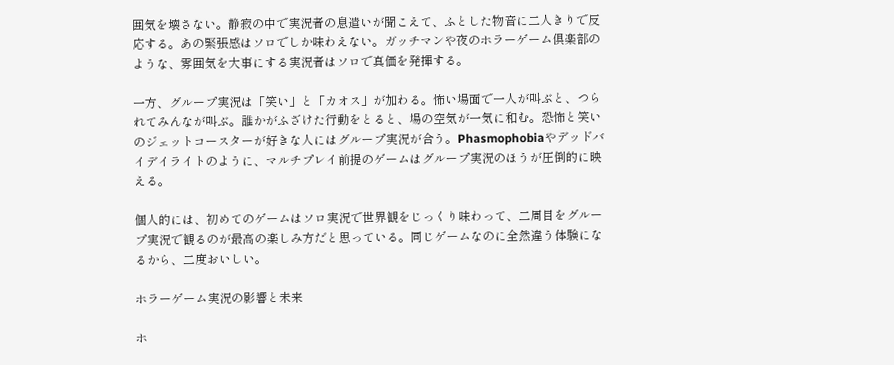囲気を壊さない。静寂の中で実況者の息遣いが聞こえて、ふとした物音に二人きりで反応する。あの緊張感はソロでしか味わえない。ガッチマンや夜のホラーゲーム倶楽部のような、雰囲気を大事にする実況者はソロで真価を発揮する。

一方、グループ実況は「笑い」と「カオス」が加わる。怖い場面で一人が叫ぶと、つられてみんなが叫ぶ。誰かがふざけた行動をとると、場の空気が一気に和む。恐怖と笑いのジェットコースターが好きな人にはグループ実況が合う。Phasmophobiaやデッドバイデイライトのように、マルチプレイ前提のゲームはグループ実況のほうが圧倒的に映える。

個人的には、初めてのゲームはソロ実況で世界観をじっくり味わって、二周目をグループ実況で観るのが最高の楽しみ方だと思っている。同じゲームなのに全然違う体験になるから、二度おいしい。

ホラーゲーム実況の影響と未来

ホ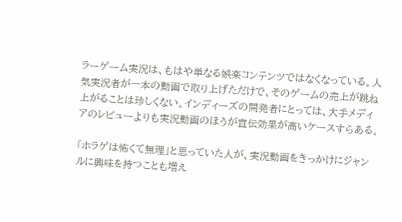ラーゲーム実況は、もはや単なる娯楽コンテンツではなくなっている。人気実況者が一本の動画で取り上げただけで、そのゲームの売上が跳ね上がることは珍しくない。インディーズの開発者にとっては、大手メディアのレビューよりも実況動画のほうが宣伝効果が高いケースすらある。

「ホラゲは怖くて無理」と思っていた人が、実況動画をきっかけにジャンルに興味を持つことも増え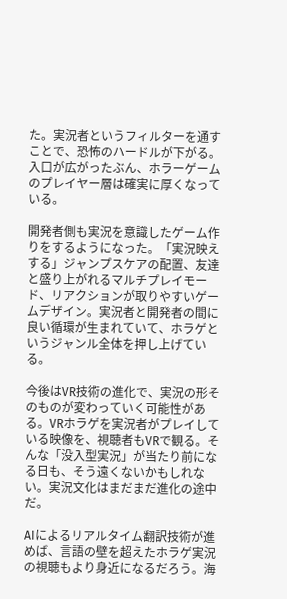た。実況者というフィルターを通すことで、恐怖のハードルが下がる。入口が広がったぶん、ホラーゲームのプレイヤー層は確実に厚くなっている。

開発者側も実況を意識したゲーム作りをするようになった。「実況映えする」ジャンプスケアの配置、友達と盛り上がれるマルチプレイモード、リアクションが取りやすいゲームデザイン。実況者と開発者の間に良い循環が生まれていて、ホラゲというジャンル全体を押し上げている。

今後はVR技術の進化で、実況の形そのものが変わっていく可能性がある。VRホラゲを実況者がプレイしている映像を、視聴者もVRで観る。そんな「没入型実況」が当たり前になる日も、そう遠くないかもしれない。実況文化はまだまだ進化の途中だ。

AIによるリアルタイム翻訳技術が進めば、言語の壁を超えたホラゲ実況の視聴もより身近になるだろう。海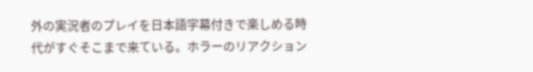外の実況者のプレイを日本語字幕付きで楽しめる時代がすぐそこまで来ている。ホラーのリアクション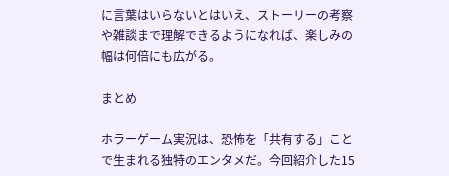に言葉はいらないとはいえ、ストーリーの考察や雑談まで理解できるようになれば、楽しみの幅は何倍にも広がる。

まとめ

ホラーゲーム実況は、恐怖を「共有する」ことで生まれる独特のエンタメだ。今回紹介した15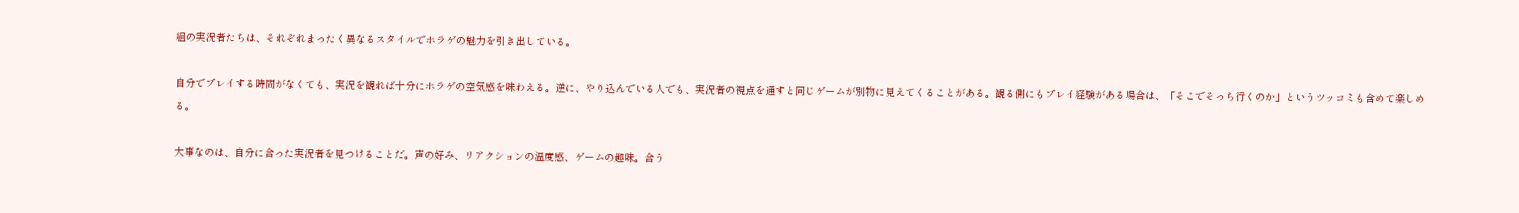組の実況者たちは、それぞれまったく異なるスタイルでホラゲの魅力を引き出している。

自分でプレイする時間がなくても、実況を観れば十分にホラゲの空気感を味わえる。逆に、やり込んでいる人でも、実況者の視点を通すと同じゲームが別物に見えてくることがある。観る側にもプレイ経験がある場合は、「そこでそっち行くのか」というツッコミも含めて楽しめる。

大事なのは、自分に合った実況者を見つけることだ。声の好み、リアクションの温度感、ゲームの趣味。合う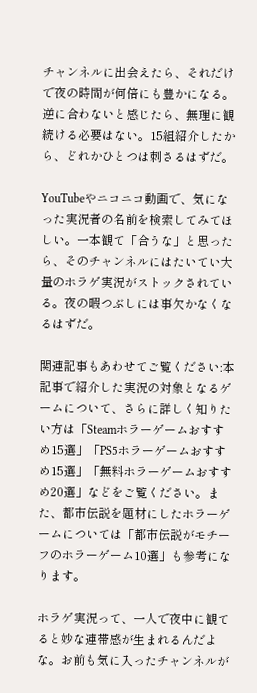チャンネルに出会えたら、それだけで夜の時間が何倍にも豊かになる。逆に合わないと感じたら、無理に観続ける必要はない。15組紹介したから、どれかひとつは刺さるはずだ。

YouTubeやニコニコ動画で、気になった実況者の名前を検索してみてほしい。一本観て「合うな」と思ったら、そのチャンネルにはたいてい大量のホラゲ実況がストックされている。夜の暇つぶしには事欠かなくなるはずだ。

関連記事もあわせてご覧ください:本記事で紹介した実況の対象となるゲームについて、さらに詳しく知りたい方は「Steamホラーゲームおすすめ15選」「PS5ホラーゲームおすすめ15選」「無料ホラーゲームおすすめ20選」などをご覧ください。また、都市伝説を題材にしたホラーゲームについては「都市伝説がモチーフのホラーゲーム10選」も参考になります。

ホラゲ実況って、一人で夜中に観てると妙な連帯感が生まれるんだよな。お前も気に入ったチャンネルが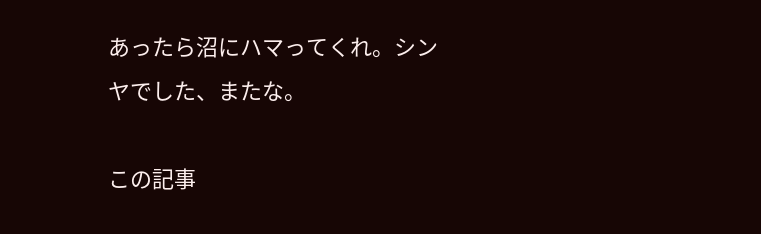あったら沼にハマってくれ。シンヤでした、またな。

この記事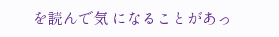を読んで気 になることがあっ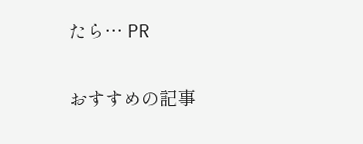たら… PR

おすすめの記事